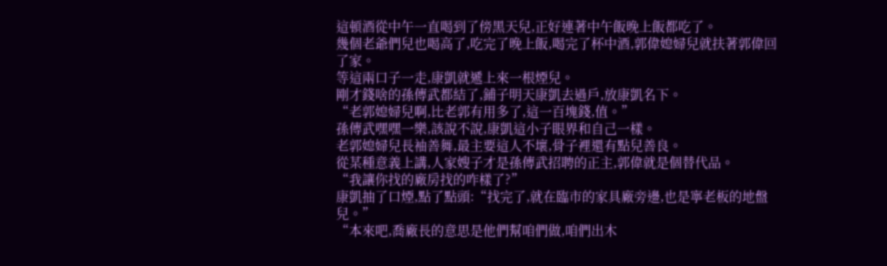這頓酒從中午一直喝到了傍黑天兒,正好連著中午飯晚上飯都吃了。
幾個老爺們兒也喝高了,吃完了晚上飯,喝完了杯中酒,郭偉媳婦兒就扶著郭偉回了家。
等這兩口子一走,康凱就遞上來一根煙兒。
剛才錢啥的孫傳武都結了,鋪子明天康凱去過戶,放康凱名下。
“老郭媳婦兒啊,比老郭有用多了,這一百塊錢,值。”
孫傳武嘿嘿一樂,該說不說,康凱這小子眼界和自己一樣。
老郭媳婦兒長袖善舞,最主要這人不壞,骨子裡還有點兒善良。
從某種意義上講,人家嫂子才是孫傳武招聘的正主,郭偉就是個替代品。
“我讓你找的廠房找的咋樣了?”
康凱抽了口煙,點了點頭:“找完了,就在臨市的家具廠旁邊,也是寧老板的地盤兒。”
“本來吧,喬廠長的意思是他們幫咱們做,咱們出木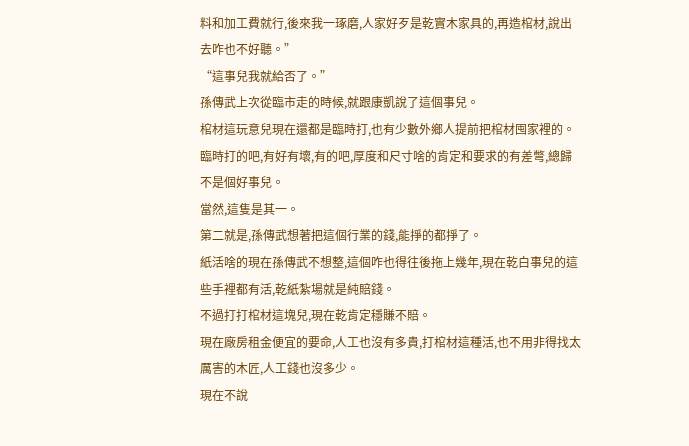料和加工費就行,後來我一琢磨,人家好歹是乾實木家具的,再造棺材,說出去咋也不好聽。”
“這事兒我就給否了。”
孫傳武上次從臨市走的時候,就跟康凱說了這個事兒。
棺材這玩意兒現在還都是臨時打,也有少數外鄉人提前把棺材囤家裡的。
臨時打的吧,有好有壞,有的吧,厚度和尺寸啥的肯定和要求的有差彆,總歸不是個好事兒。
當然,這隻是其一。
第二就是,孫傳武想著把這個行業的錢,能掙的都掙了。
紙活啥的現在孫傳武不想整,這個咋也得往後拖上幾年,現在乾白事兒的這些手裡都有活,乾紙紮場就是純賠錢。
不過打打棺材這塊兒,現在乾肯定穩賺不賠。
現在廠房租金便宜的要命,人工也沒有多貴,打棺材這種活,也不用非得找太厲害的木匠,人工錢也沒多少。
現在不說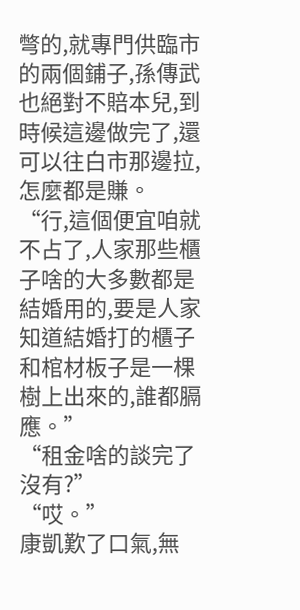彆的,就專門供臨市的兩個鋪子,孫傳武也絕對不賠本兒,到時候這邊做完了,還可以往白市那邊拉,怎麼都是賺。
“行,這個便宜咱就不占了,人家那些櫃子啥的大多數都是結婚用的,要是人家知道結婚打的櫃子和棺材板子是一棵樹上出來的,誰都膈應。”
“租金啥的談完了沒有?”
“哎。”
康凱歎了口氣,無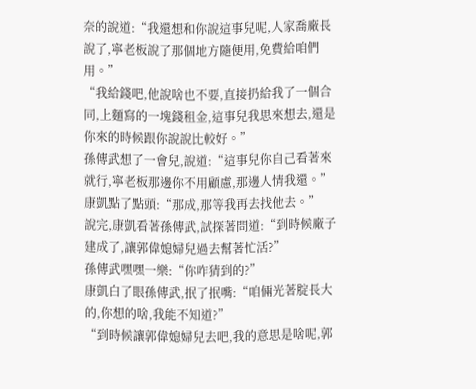奈的說道:“我還想和你說這事兒呢,人家喬廠長說了,寧老板說了那個地方隨便用,免費給咱們用。”
“我給錢吧,他說啥也不要,直接扔給我了一個合同,上麵寫的一塊錢租金,這事兒我思來想去,還是你來的時候跟你說說比較好。”
孫傳武想了一會兒,說道:“這事兒你自己看著來就行,寧老板那邊你不用顧慮,那邊人情我還。”
康凱點了點頭:“那成,那等我再去找他去。”
說完,康凱看著孫傳武,試探著問道:“到時候廠子建成了,讓郭偉媳婦兒過去幫著忙活?”
孫傳武嘿嘿一樂:“你咋猜到的?”
康凱白了眼孫傳武,抿了抿嘴:“咱倆光著腚長大的,你想的啥,我能不知道?”
“到時候讓郭偉媳婦兒去吧,我的意思是啥呢,郭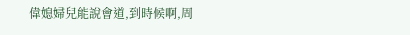偉媳婦兒能說會道,到時候啊,周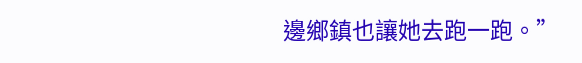邊鄉鎮也讓她去跑一跑。”